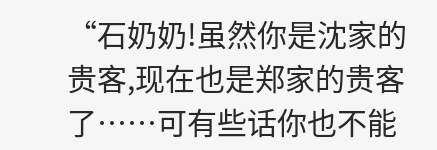“石奶奶!虽然你是沈家的贵客,现在也是郑家的贵客了……可有些话你也不能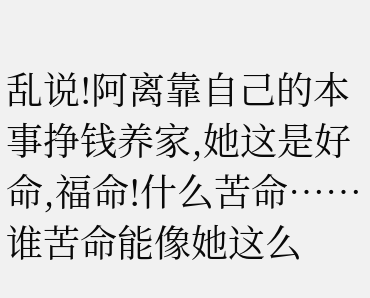乱说!阿离靠自己的本事挣钱养家,她这是好命,福命!什么苦命……谁苦命能像她这么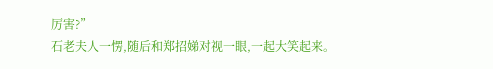厉害?”
石老夫人一愣,随后和郑招娣对视一眼,一起大笑起来。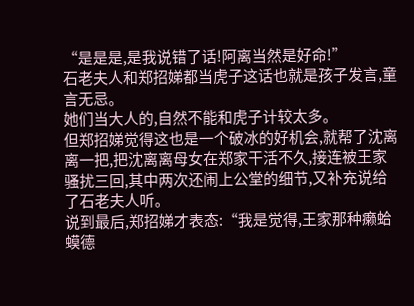“是是是,是我说错了话!阿离当然是好命!”
石老夫人和郑招娣都当虎子这话也就是孩子发言,童言无忌。
她们当大人的,自然不能和虎子计较太多。
但郑招娣觉得这也是一个破冰的好机会,就帮了沈离离一把,把沈离离母女在郑家干活不久,接连被王家骚扰三回,其中两次还闹上公堂的细节,又补充说给了石老夫人听。
说到最后,郑招娣才表态:“我是觉得,王家那种癞蛤蟆德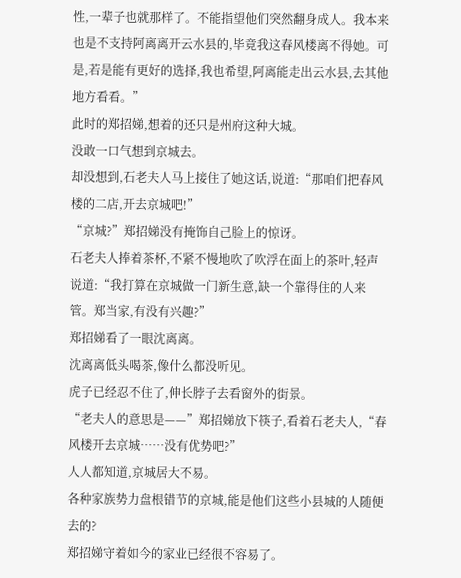性,一辈子也就那样了。不能指望他们突然翻身成人。我本来也是不支持阿离离开云水县的,毕竟我这春风楼离不得她。可是,若是能有更好的选择,我也希望,阿离能走出云水县,去其他地方看看。”
此时的郑招娣,想着的还只是州府这种大城。
没敢一口气想到京城去。
却没想到,石老夫人马上接住了她这话,说道:“那咱们把春风楼的二店,开去京城吧!”
“京城?”郑招娣没有掩饰自己脸上的惊讶。
石老夫人捧着茶杯,不紧不慢地吹了吹浮在面上的茶叶,轻声说道:“我打算在京城做一门新生意,缺一个靠得住的人来管。郑当家,有没有兴趣?”
郑招娣看了一眼沈离离。
沈离离低头喝茶,像什么都没听见。
虎子已经忍不住了,伸长脖子去看窗外的街景。
“老夫人的意思是——”郑招娣放下筷子,看着石老夫人,“春风楼开去京城……没有优势吧?”
人人都知道,京城居大不易。
各种家族势力盘根错节的京城,能是他们这些小县城的人随便去的?
郑招娣守着如今的家业已经很不容易了。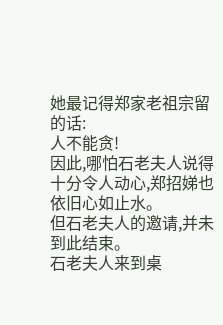她最记得郑家老祖宗留的话:
人不能贪!
因此,哪怕石老夫人说得十分令人动心,郑招娣也依旧心如止水。
但石老夫人的邀请,并未到此结束。
石老夫人来到桌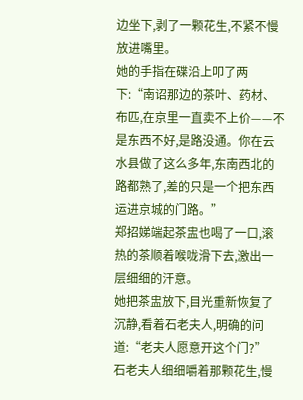边坐下,剥了一颗花生,不紧不慢放进嘴里。
她的手指在碟沿上叩了两下:“南诏那边的茶叶、药材、布匹,在京里一直卖不上价——不是东西不好,是路没通。你在云水县做了这么多年,东南西北的路都熟了,差的只是一个把东西运进京城的门路。”
郑招娣端起茶盅也喝了一口,滚热的茶顺着喉咙滑下去,激出一层细细的汗意。
她把茶盅放下,目光重新恢复了沉静,看着石老夫人,明确的问道:“老夫人愿意开这个门?”
石老夫人细细嚼着那颗花生,慢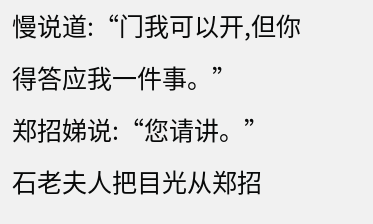慢说道:“门我可以开,但你得答应我一件事。”
郑招娣说:“您请讲。”
石老夫人把目光从郑招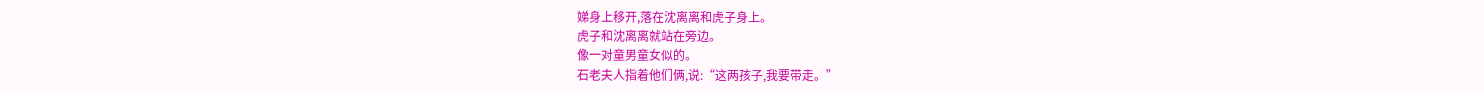娣身上移开,落在沈离离和虎子身上。
虎子和沈离离就站在旁边。
像一对童男童女似的。
石老夫人指着他们俩,说:“这两孩子,我要带走。”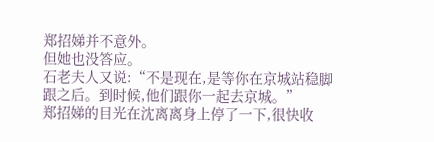郑招娣并不意外。
但她也没答应。
石老夫人又说:“不是现在,是等你在京城站稳脚跟之后。到时候,他们跟你一起去京城。”
郑招娣的目光在沈离离身上停了一下,很快收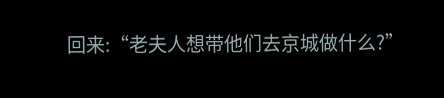回来:“老夫人想带他们去京城做什么?”